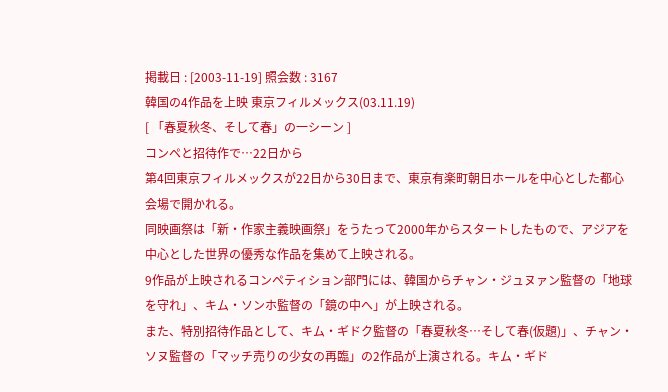掲載日 : [2003-11-19] 照会数 : 3167
韓国の4作品を上映 東京フィルメックス(03.11.19)
[ 「春夏秋冬、そして春」の一シーン ]
コンペと招待作で…22日から
第4回東京フィルメックスが22日から30日まで、東京有楽町朝日ホールを中心とした都心会場で開かれる。
同映画祭は「新・作家主義映画祭」をうたって2000年からスタートしたもので、アジアを中心とした世界の優秀な作品を集めて上映される。
9作品が上映されるコンペティション部門には、韓国からチャン・ジュヌァン監督の「地球を守れ」、キム・ソンホ監督の「鏡の中へ」が上映される。
また、特別招待作品として、キム・ギドク監督の「春夏秋冬…そして春(仮題)」、チャン・ソヌ監督の「マッチ売りの少女の再臨」の2作品が上演される。キム・ギド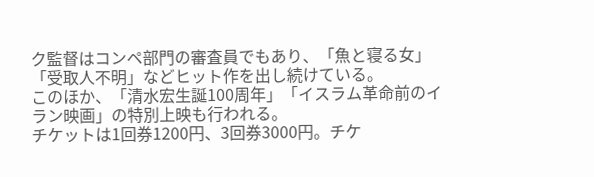ク監督はコンペ部門の審査員でもあり、「魚と寝る女」「受取人不明」などヒット作を出し続けている。
このほか、「清水宏生誕100周年」「イスラム革命前のイラン映画」の特別上映も行われる。
チケットは1回券1200円、3回券3000円。チケ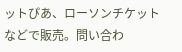ットぴあ、ローソンチケットなどで販売。問い合わ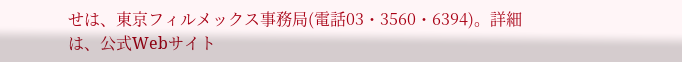せは、東京フィルメックス事務局(電話03・3560・6394)。詳細は、公式Webサイト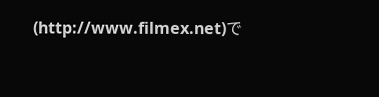(http://www.filmex.net)で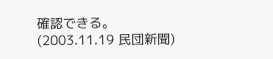確認できる。
(2003.11.19 民団新聞)